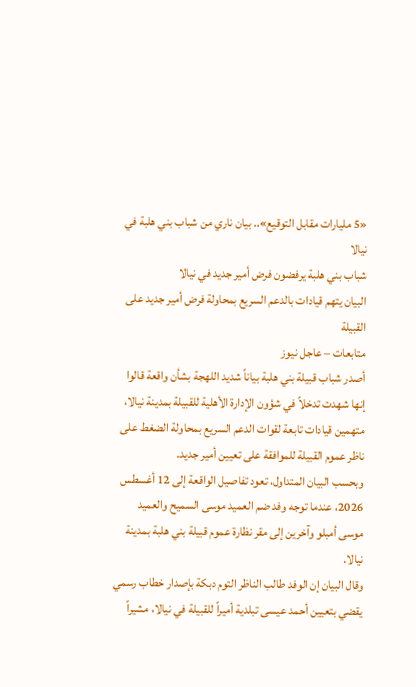«5 مليارات مقابل التوقيع».. بيان ناري من شباب بني هلبة في نيالا
شباب بني هلبة يرفضون فرض أمير جديد في نيالا
البيان يتهم قيادات بالدعم السريع بمحاولة فرض أمير جديد على القبيلة
متابعات – عاجل نيوز
أصدر شباب قبيلة بني هلبة بياناً شديد اللهجة بشأن واقعة قالوا إنها شهدت تدخلاً في شؤون الإدارة الأهلية للقبيلة بمدينة نيالا، متهمين قيادات تابعة لقوات الدعم السريع بمحاولة الضغط على ناظر عموم القبيلة للموافقة على تعيين أمير جديد.
وبحسب البيان المتداول، تعود تفاصيل الواقعة إلى 12 أغسطس 2026، عندما توجه وفد ضم العميد موسى السميح والعميد موسى أمبلو وآخرين إلى مقر نظارة عموم قبيلة بني هلبة بمدينة نيالا.
وقال البيان إن الوفد طالب الناظر التوم دبكة بإصدار خطاب رسمي يقضي بتعيين أحمد عيسى تبلدية أميراً للقبيلة في نيالا، مشيراً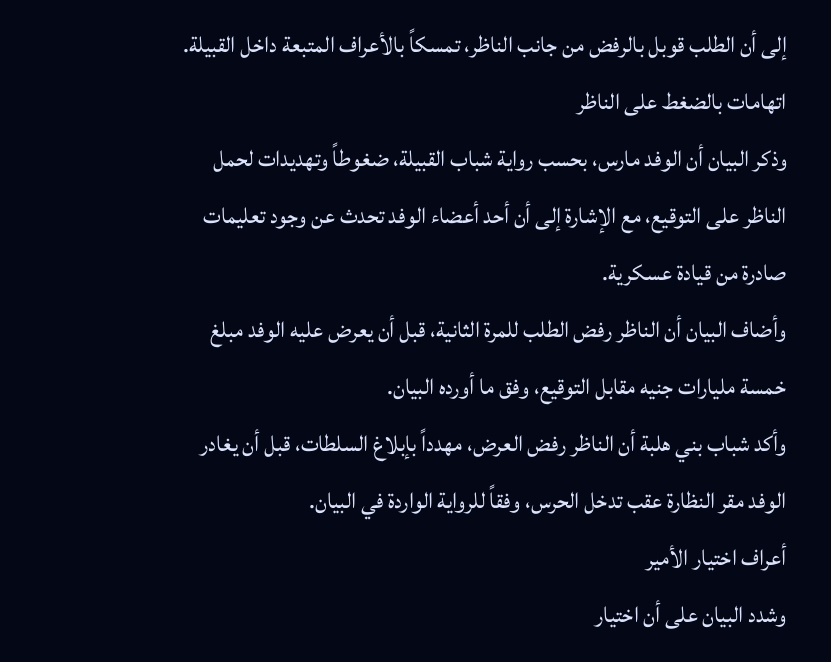إلى أن الطلب قوبل بالرفض من جانب الناظر، تمسكاً بالأعراف المتبعة داخل القبيلة.
اتهامات بالضغط على الناظر
وذكر البيان أن الوفد مارس، بحسب رواية شباب القبيلة، ضغوطاً وتهديدات لحمل الناظر على التوقيع، مع الإشارة إلى أن أحد أعضاء الوفد تحدث عن وجود تعليمات صادرة من قيادة عسكرية.
وأضاف البيان أن الناظر رفض الطلب للمرة الثانية، قبل أن يعرض عليه الوفد مبلغ خمسة مليارات جنيه مقابل التوقيع، وفق ما أورده البيان.
وأكد شباب بني هلبة أن الناظر رفض العرض، مهدداً بإبلاغ السلطات، قبل أن يغادر الوفد مقر النظارة عقب تدخل الحرس، وفقاً للرواية الواردة في البيان.
أعراف اختيار الأمير
وشدد البيان على أن اختيار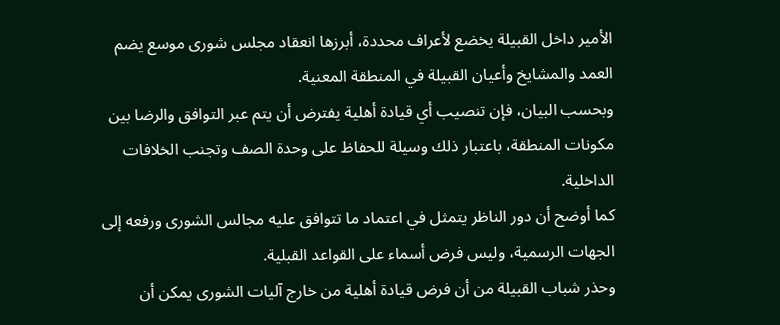الأمير داخل القبيلة يخضع لأعراف محددة، أبرزها انعقاد مجلس شورى موسع يضم العمد والمشايخ وأعيان القبيلة في المنطقة المعنية.
وبحسب البيان، فإن تنصيب أي قيادة أهلية يفترض أن يتم عبر التوافق والرضا بين مكونات المنطقة، باعتبار ذلك وسيلة للحفاظ على وحدة الصف وتجنب الخلافات الداخلية.
كما أوضح أن دور الناظر يتمثل في اعتماد ما تتوافق عليه مجالس الشورى ورفعه إلى الجهات الرسمية، وليس فرض أسماء على القواعد القبلية.
وحذر شباب القبيلة من أن فرض قيادة أهلية من خارج آليات الشورى يمكن أن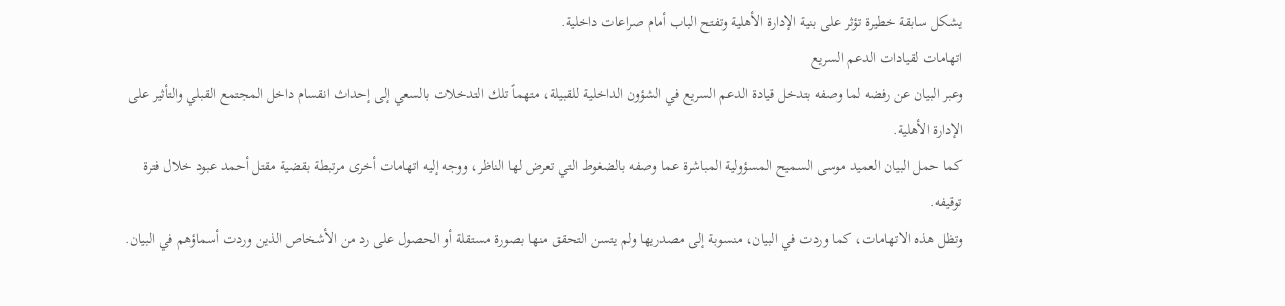يشكل سابقة خطيرة تؤثر على بنية الإدارة الأهلية وتفتح الباب أمام صراعات داخلية.
اتهامات لقيادات الدعم السريع
وعبر البيان عن رفضه لما وصفه بتدخل قيادة الدعم السريع في الشؤون الداخلية للقبيلة، متهماً تلك التدخلات بالسعي إلى إحداث انقسام داخل المجتمع القبلي والتأثير على الإدارة الأهلية.
كما حمل البيان العميد موسى السميح المسؤولية المباشرة عما وصفه بالضغوط التي تعرض لها الناظر، ووجه إليه اتهامات أخرى مرتبطة بقضية مقتل أحمد عبود خلال فترة توقيفه.
وتظل هذه الاتهامات، كما وردت في البيان، منسوبة إلى مصدريها ولم يتسن التحقق منها بصورة مستقلة أو الحصول على رد من الأشخاص الذين وردت أسماؤهم في البيان.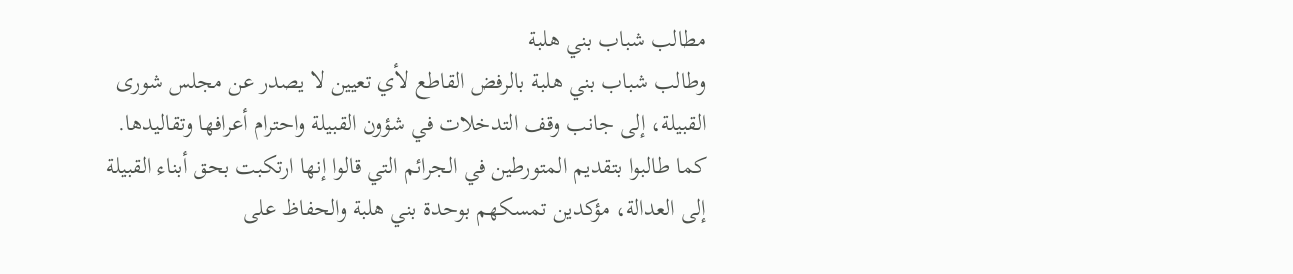مطالب شباب بني هلبة
وطالب شباب بني هلبة بالرفض القاطع لأي تعيين لا يصدر عن مجلس شورى القبيلة، إلى جانب وقف التدخلات في شؤون القبيلة واحترام أعرافها وتقاليدها.
كما طالبوا بتقديم المتورطين في الجرائم التي قالوا إنها ارتكبت بحق أبناء القبيلة إلى العدالة، مؤكدين تمسكهم بوحدة بني هلبة والحفاظ على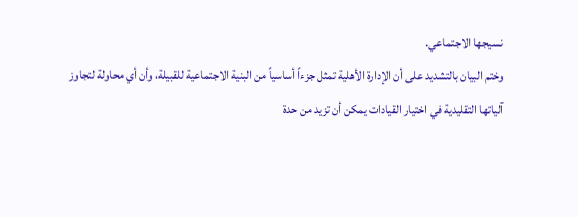نسيجها الاجتماعي.
وختم البيان بالتشديد على أن الإدارة الأهلية تمثل جزءاً أساسياً من البنية الاجتماعية للقبيلة، وأن أي محاولة لتجاوز آلياتها التقليدية في اختيار القيادات يمكن أن تزيد من حدة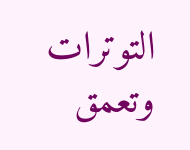التوترات وتعمق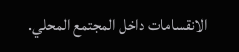الانقسامات داخل المجتمع المحلي.